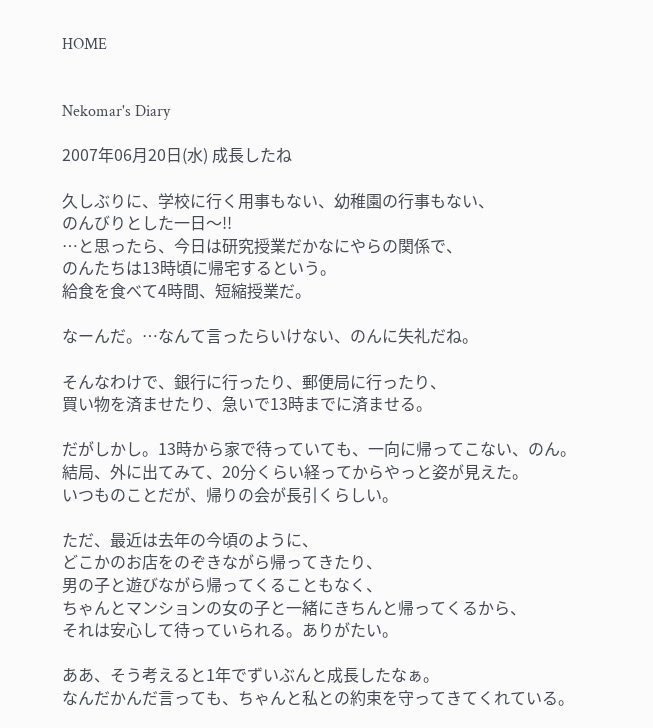HOME


Nekomar's Diary

2007年06月20日(水) 成長したね

久しぶりに、学校に行く用事もない、幼稚園の行事もない、
のんびりとした一日〜!!
…と思ったら、今日は研究授業だかなにやらの関係で、
のんたちは13時頃に帰宅するという。
給食を食べて4時間、短縮授業だ。

なーんだ。…なんて言ったらいけない、のんに失礼だね。

そんなわけで、銀行に行ったり、郵便局に行ったり、
買い物を済ませたり、急いで13時までに済ませる。

だがしかし。13時から家で待っていても、一向に帰ってこない、のん。
結局、外に出てみて、20分くらい経ってからやっと姿が見えた。
いつものことだが、帰りの会が長引くらしい。

ただ、最近は去年の今頃のように、
どこかのお店をのぞきながら帰ってきたり、
男の子と遊びながら帰ってくることもなく、
ちゃんとマンションの女の子と一緒にきちんと帰ってくるから、
それは安心して待っていられる。ありがたい。

ああ、そう考えると1年でずいぶんと成長したなぁ。
なんだかんだ言っても、ちゃんと私との約束を守ってきてくれている。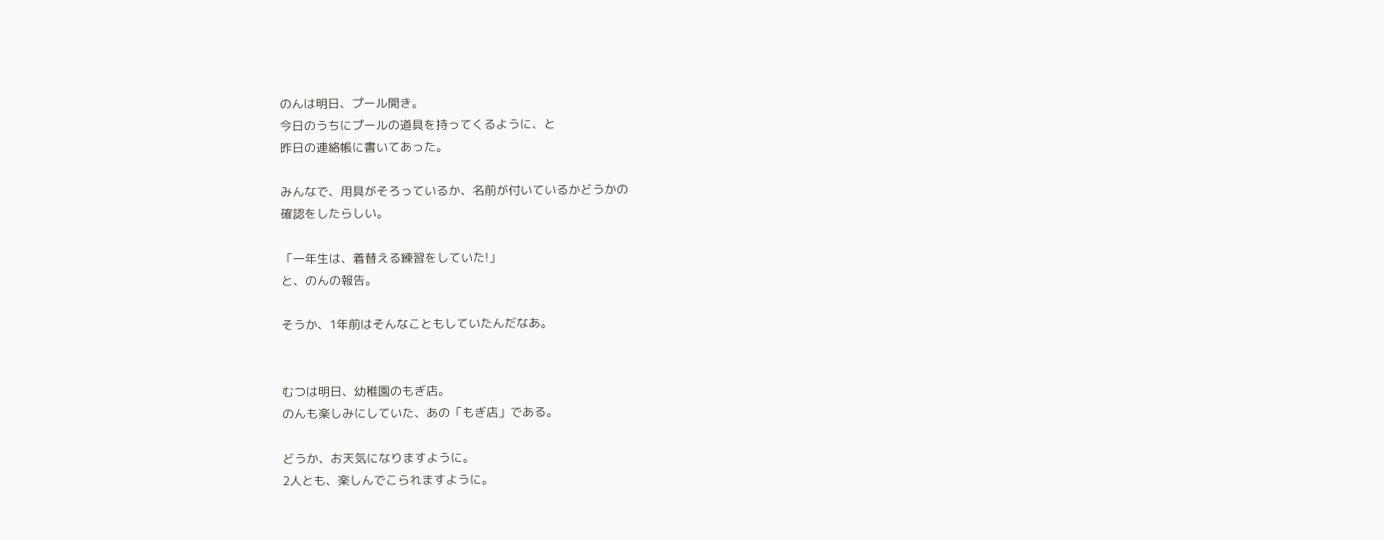のんは明日、プール開き。
今日のうちにプールの道具を持ってくるように、と
昨日の連絡帳に書いてあった。

みんなで、用具がそろっているか、名前が付いているかどうかの
確認をしたらしい。

「一年生は、着替える練習をしていた!」
と、のんの報告。

そうか、1年前はそんなこともしていたんだなあ。


むつは明日、幼稚園のもぎ店。
のんも楽しみにしていた、あの「もぎ店」である。

どうか、お天気になりますように。
2人とも、楽しんでこられますように。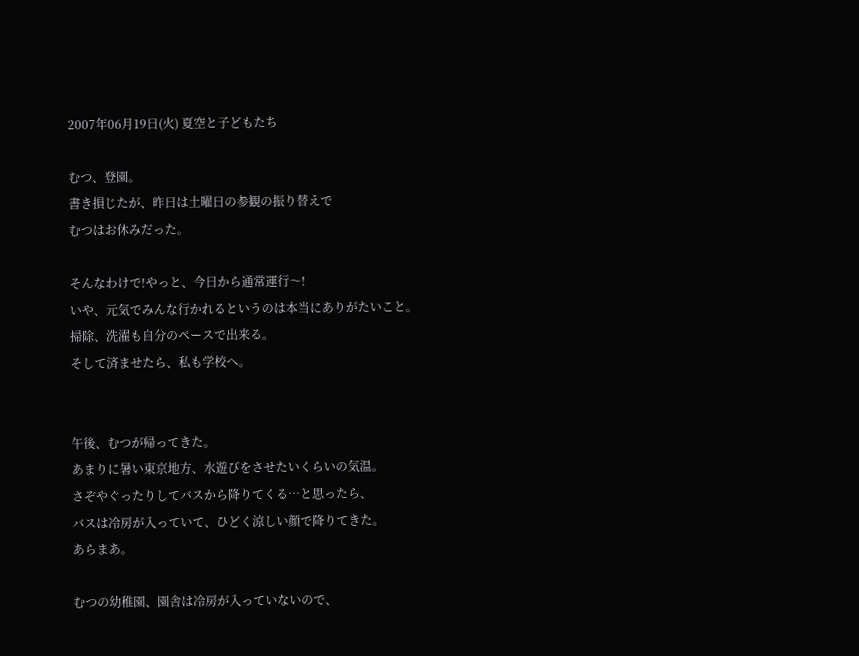2007年06月19日(火) 夏空と子どもたち

むつ、登園。
書き損じたが、昨日は土曜日の参観の振り替えで
むつはお休みだった。

そんなわけで!やっと、今日から通常運行〜!
いや、元気でみんな行かれるというのは本当にありがたいこと。
掃除、洗濯も自分のペースで出来る。
そして済ませたら、私も学校へ。


午後、むつが帰ってきた。
あまりに暑い東京地方、水遊びをさせたいくらいの気温。
さぞやぐったりしてバスから降りてくる…と思ったら、
バスは冷房が入っていて、ひどく涼しい顔で降りてきた。
あらまあ。

むつの幼稚園、園舎は冷房が入っていないので、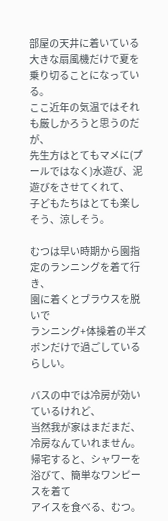部屋の天井に着いている大きな扇風機だけで夏を乗り切ることになっている。
ここ近年の気温ではそれも厳しかろうと思うのだが、
先生方はとてもマメに(プールではなく)水遊び、泥遊びをさせてくれて、
子どもたちはとても楽しそう、涼しそう。

むつは早い時期から園指定のランニングを着て行き、
園に着くとブラウスを脱いで
ランニング+体操着の半ズボンだけで過ごしているらしい。

バスの中では冷房が効いているけれど、
当然我が家はまだまだ、冷房なんていれません。
帰宅すると、シャワーを浴びて、簡単なワンピースを着て
アイスを食べる、むつ。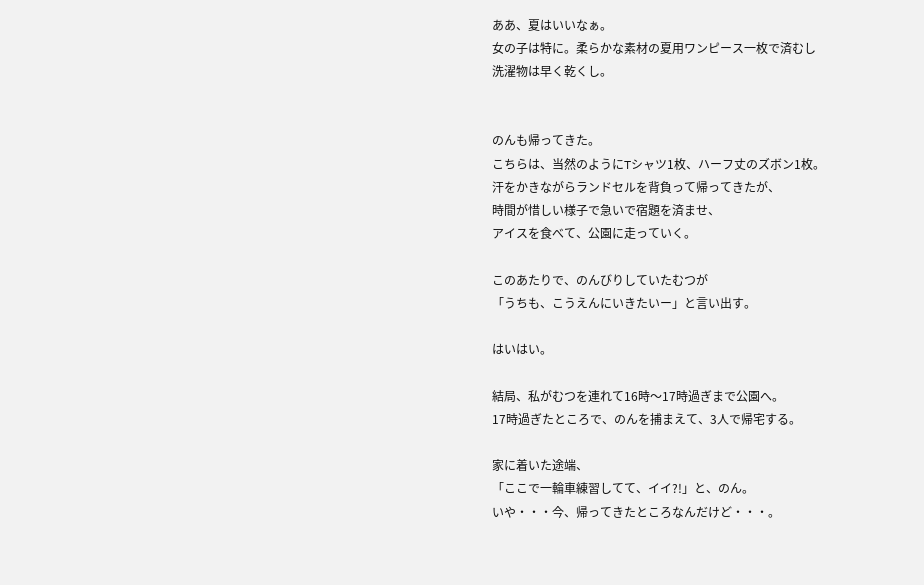ああ、夏はいいなぁ。
女の子は特に。柔らかな素材の夏用ワンピース一枚で済むし
洗濯物は早く乾くし。


のんも帰ってきた。
こちらは、当然のようにTシャツ1枚、ハーフ丈のズボン1枚。
汗をかきながらランドセルを背負って帰ってきたが、
時間が惜しい様子で急いで宿題を済ませ、
アイスを食べて、公園に走っていく。

このあたりで、のんびりしていたむつが
「うちも、こうえんにいきたいー」と言い出す。

はいはい。

結局、私がむつを連れて16時〜17時過ぎまで公園へ。
17時過ぎたところで、のんを捕まえて、3人で帰宅する。

家に着いた途端、
「ここで一輪車練習してて、イイ?!」と、のん。
いや・・・今、帰ってきたところなんだけど・・・。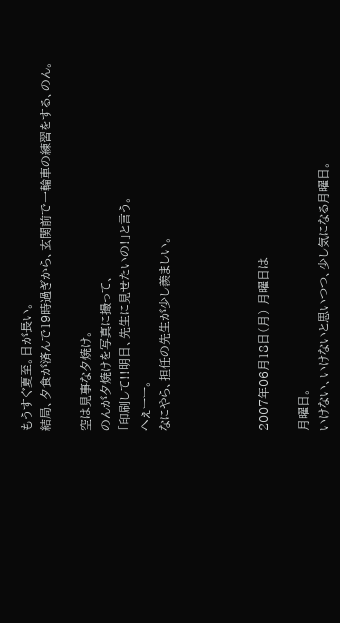もうすぐ夏至。日が長い。
結局、夕食が済んで19時過ぎから、玄関前で一輪車の練習をする、のん。

空は見事な夕焼け。
のんが夕焼けを写真に撮って、
「印刷して!!明日、先生に見せたいの!」と言う。
へぇーー。
なにやら、担任の先生が少し羨ましい。




2007年06月18日(月) 月曜日は

月曜日。
いけない、いけないと思いつつ、少し気になる月曜日。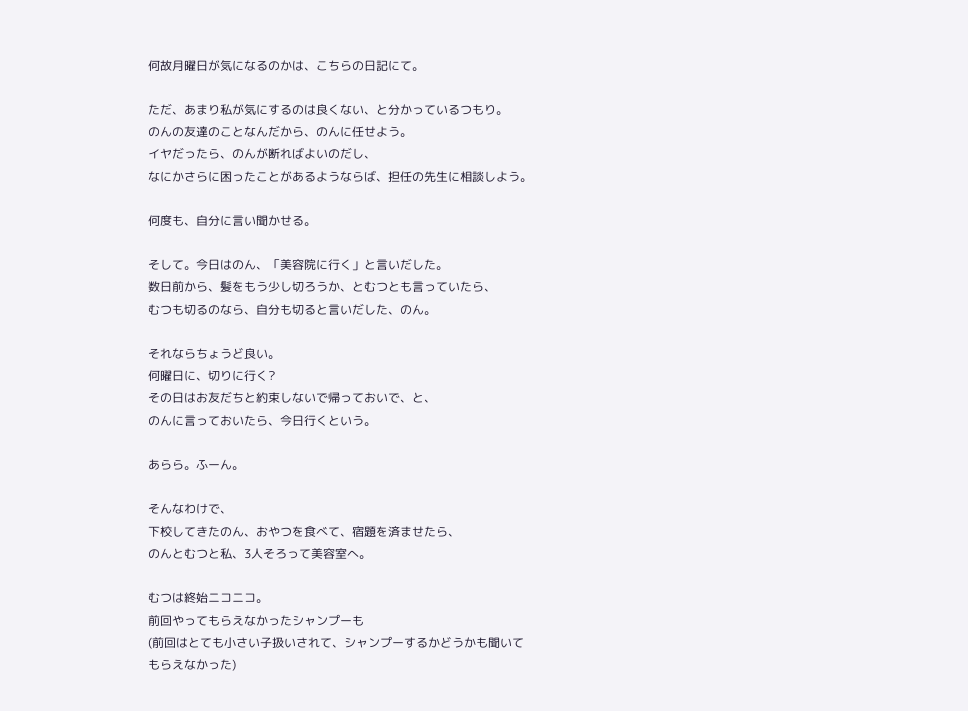何故月曜日が気になるのかは、こちらの日記にて。

ただ、あまり私が気にするのは良くない、と分かっているつもり。
のんの友達のことなんだから、のんに任せよう。
イヤだったら、のんが断ればよいのだし、
なにかさらに困ったことがあるようならば、担任の先生に相談しよう。

何度も、自分に言い聞かせる。

そして。今日はのん、「美容院に行く」と言いだした。
数日前から、髪をもう少し切ろうか、とむつとも言っていたら、
むつも切るのなら、自分も切ると言いだした、のん。

それならちょうど良い。
何曜日に、切りに行く?
その日はお友だちと約束しないで帰っておいで、と、
のんに言っておいたら、今日行くという。

あらら。ふーん。

そんなわけで、
下校してきたのん、おやつを食べて、宿題を済ませたら、
のんとむつと私、3人そろって美容室へ。

むつは終始ニコニコ。
前回やってもらえなかったシャンプーも
(前回はとても小さい子扱いされて、シャンプーするかどうかも聞いて
もらえなかった)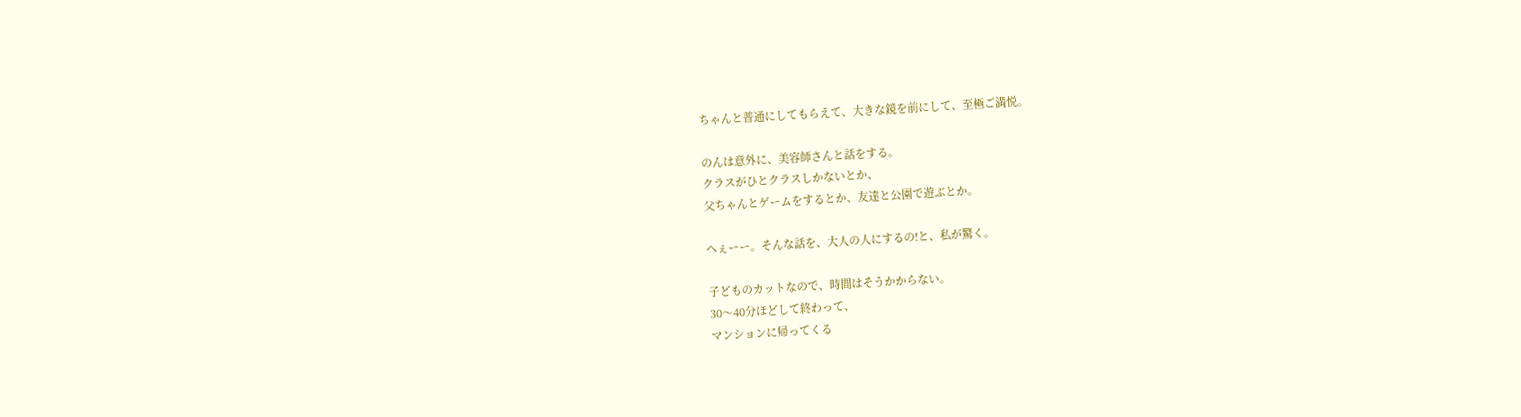ちゃんと普通にしてもらえて、大きな鏡を前にして、至極ご満悦。

のんは意外に、美容師さんと話をする。
クラスがひとクラスしかないとか、
父ちゃんとゲームをするとか、友達と公園で遊ぶとか。

へぇーー。そんな話を、大人の人にするの!と、私が驚く。

子どものカットなので、時間はそうかからない。
30〜40分ほどして終わって、
マンションに帰ってくる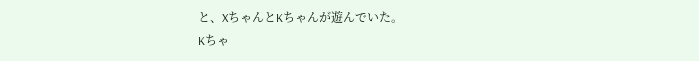と、XちゃんとKちゃんが遊んでいた。
Kちゃ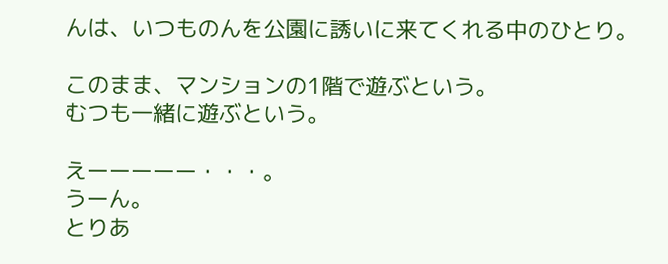んは、いつものんを公園に誘いに来てくれる中のひとり。

このまま、マンションの1階で遊ぶという。
むつも一緒に遊ぶという。

えーーーーー・・・。
うーん。
とりあ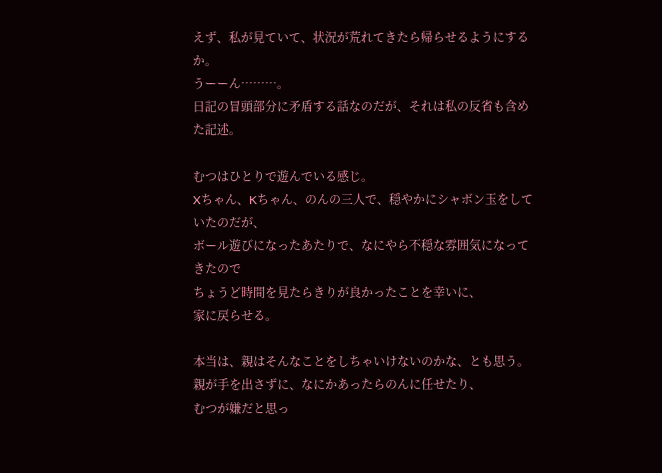えず、私が見ていて、状況が荒れてきたら帰らせるようにするか。
うーーん………。
日記の冒頭部分に矛盾する話なのだが、それは私の反省も含めた記述。

むつはひとりで遊んでいる感じ。
Xちゃん、Kちゃん、のんの三人で、穏やかにシャボン玉をしていたのだが、
ボール遊びになったあたりで、なにやら不穏な雰囲気になってきたので
ちょうど時間を見たらきりが良かったことを幸いに、
家に戻らせる。

本当は、親はそんなことをしちゃいけないのかな、とも思う。
親が手を出さずに、なにかあったらのんに任せたり、
むつが嫌だと思っ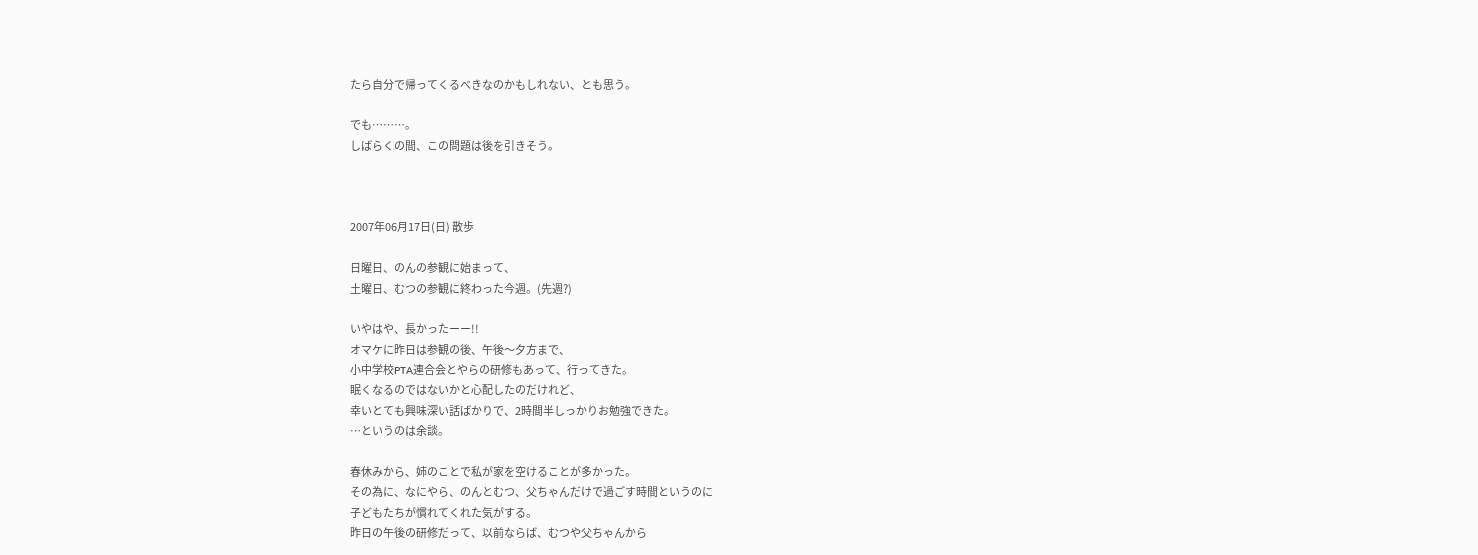たら自分で帰ってくるべきなのかもしれない、とも思う。

でも………。
しばらくの間、この問題は後を引きそう。



2007年06月17日(日) 散歩

日曜日、のんの参観に始まって、
土曜日、むつの参観に終わった今週。(先週?)

いやはや、長かったーー!!
オマケに昨日は参観の後、午後〜夕方まで、
小中学校PTA連合会とやらの研修もあって、行ってきた。
眠くなるのではないかと心配したのだけれど、
幸いとても興味深い話ばかりで、2時間半しっかりお勉強できた。
…というのは余談。

春休みから、姉のことで私が家を空けることが多かった。
その為に、なにやら、のんとむつ、父ちゃんだけで過ごす時間というのに
子どもたちが慣れてくれた気がする。
昨日の午後の研修だって、以前ならば、むつや父ちゃんから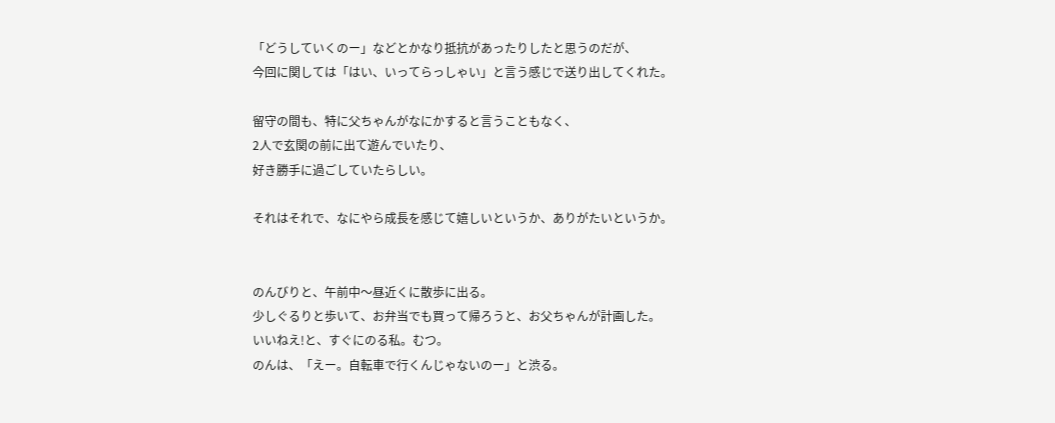「どうしていくのー」などとかなり抵抗があったりしたと思うのだが、
今回に関しては「はい、いってらっしゃい」と言う感じで送り出してくれた。

留守の間も、特に父ちゃんがなにかすると言うこともなく、
2人で玄関の前に出て遊んでいたり、
好き勝手に過ごしていたらしい。

それはそれで、なにやら成長を感じて嬉しいというか、ありがたいというか。


のんびりと、午前中〜昼近くに散歩に出る。
少しぐるりと歩いて、お弁当でも買って帰ろうと、お父ちゃんが計画した。
いいねえ!と、すぐにのる私。むつ。
のんは、「えー。自転車で行くんじゃないのー」と渋る。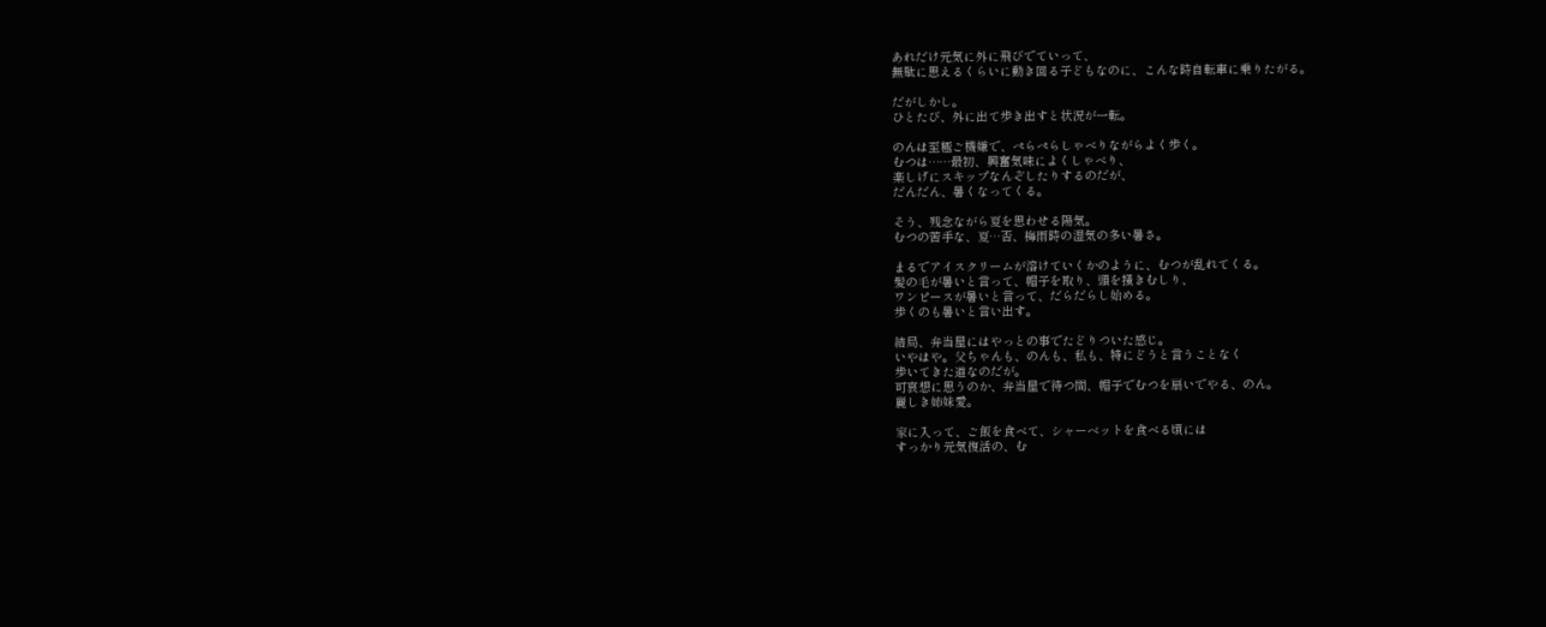あれだけ元気に外に飛びでていって、
無駄に思えるくらいに動き回る子どもなのに、こんな時自転車に乗りたがる。

だがしかし。
ひとたび、外に出て歩き出すと状況が一転。

のんは至極ご機嫌で、ぺらぺらしゃべりながらよく歩く。
むつは……最初、興奮気味によくしゃべり、
楽しげにスキップなんぞしたりするのだが、
だんだん、暑くなってくる。

そう、残念ながら夏を思わせる陽気。
むつの苦手な、夏…否、梅雨時の湿気の多い暑さ。

まるでアイスクリームが溶けていくかのように、むつが乱れてくる。
髪の毛が暑いと言って、帽子を取り、頭を掻きむしり、
ワンピースが暑いと言って、だらだらし始める。
歩くのも暑いと言い出す。

結局、弁当屋にはやっとの事でたどりついた感じ。
いやはや。父ちゃんも、のんも、私も、特にどうと言うことなく
歩いてきた道なのだが。
可哀想に思うのか、弁当屋で待つ間、帽子でむつを扇いでやる、のん。
麗しき姉妹愛。

家に入って、ご飯を食べて、シャーベットを食べる頃には
すっかり元気復活の、む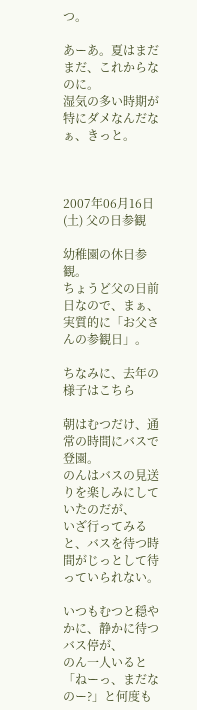つ。

あーあ。夏はまだまだ、これからなのに。
湿気の多い時期が特にダメなんだなぁ、きっと。



2007年06月16日(土) 父の日参観

幼稚園の休日参観。
ちょうど父の日前日なので、まぁ、実質的に「お父さんの参観日」。

ちなみに、去年の様子はこちら

朝はむつだけ、通常の時間にバスで登園。
のんはバスの見送りを楽しみにしていたのだが、
いざ行ってみると、バスを待つ時間がじっとして待っていられない。

いつもむつと穏やかに、静かに待つバス停が、
のん一人いると
「ねーっ、まだなのー?」と何度も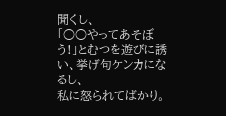聞くし、
「○○やってあそぼう!」とむつを遊びに誘い、挙げ句ケンカになるし、
私に怒られてばかり。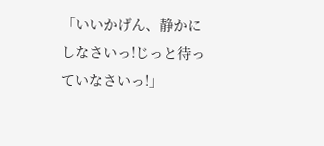「いいかげん、静かにしなさいっ!じっと待っていなさいっ!」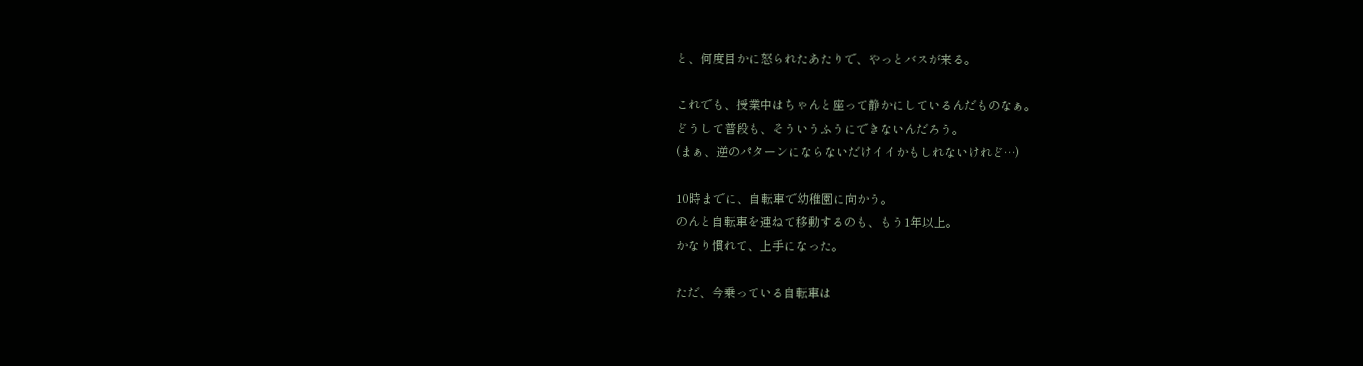と、何度目かに怒られたあたりで、やっとバスが来る。

これでも、授業中はちゃんと座って静かにしているんだものなぁ。
どうして普段も、そういうふうにできないんだろう。
(まぁ、逆のパターンにならないだけイイかもしれないけれど…)

10時までに、自転車で幼稚園に向かう。
のんと自転車を連ねて移動するのも、もう1年以上。
かなり慣れて、上手になった。

ただ、今乗っている自転車は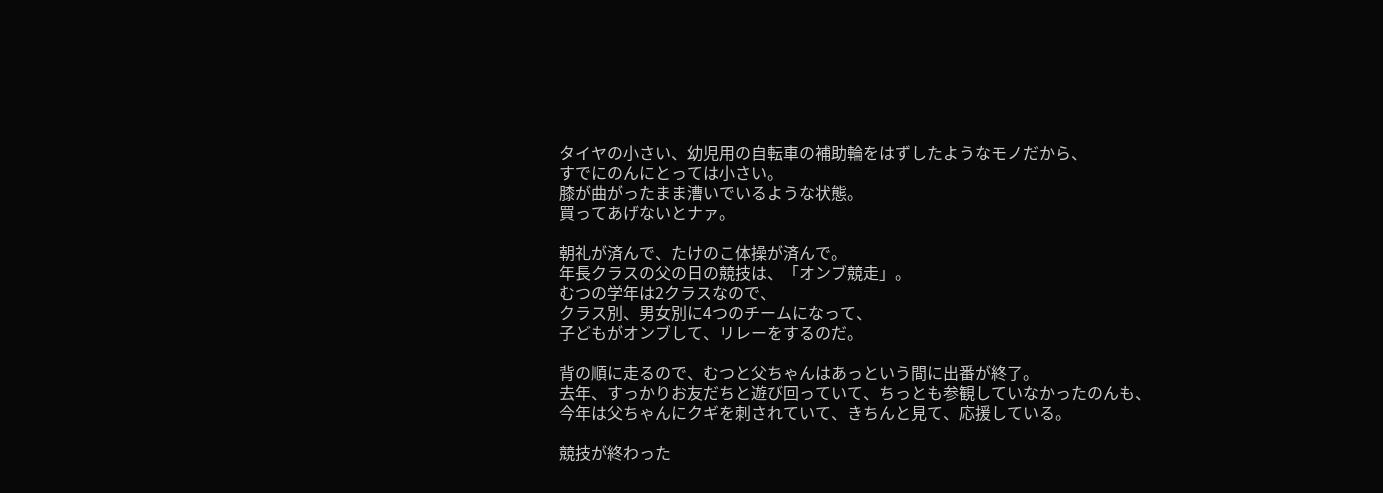タイヤの小さい、幼児用の自転車の補助輪をはずしたようなモノだから、
すでにのんにとっては小さい。
膝が曲がったまま漕いでいるような状態。
買ってあげないとナァ。

朝礼が済んで、たけのこ体操が済んで。
年長クラスの父の日の競技は、「オンブ競走」。
むつの学年は2クラスなので、
クラス別、男女別に4つのチームになって、
子どもがオンブして、リレーをするのだ。

背の順に走るので、むつと父ちゃんはあっという間に出番が終了。
去年、すっかりお友だちと遊び回っていて、ちっとも参観していなかったのんも、
今年は父ちゃんにクギを刺されていて、きちんと見て、応援している。

競技が終わった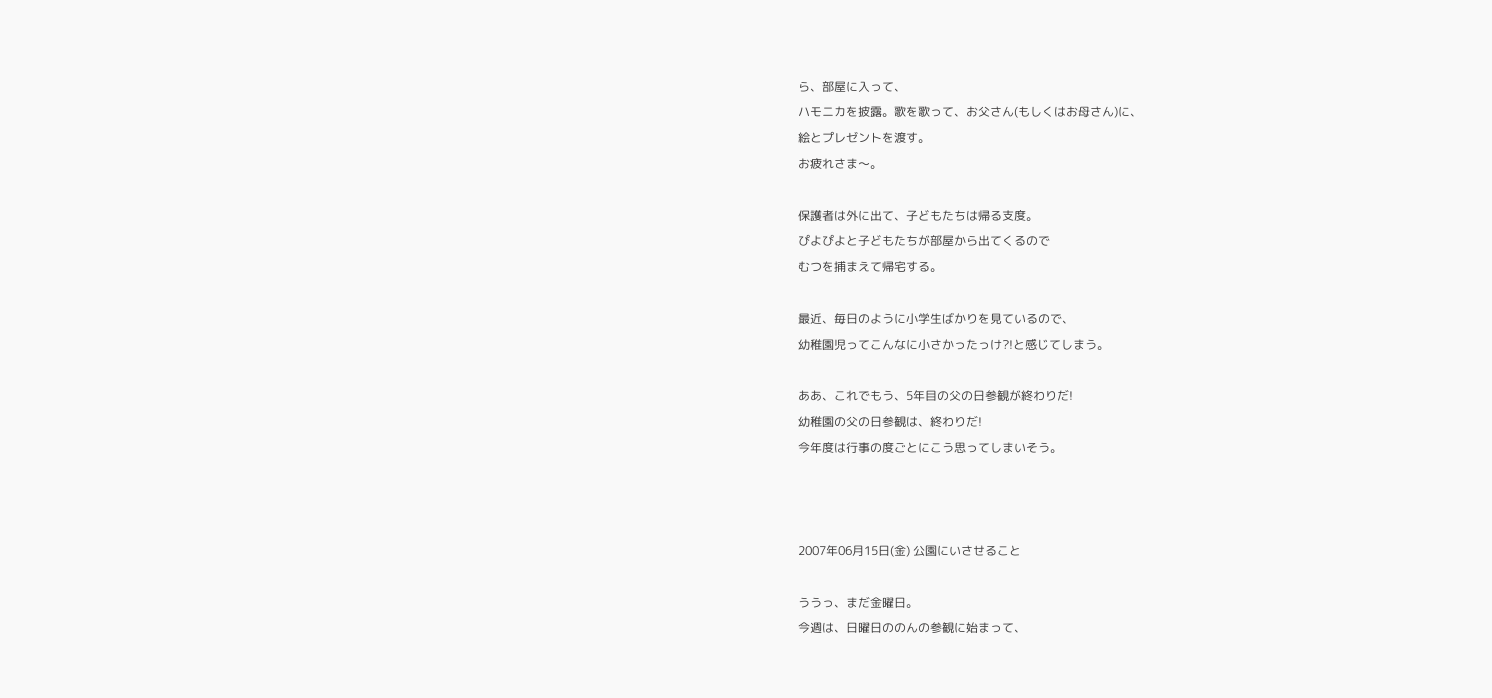ら、部屋に入って、
ハモニカを披露。歌を歌って、お父さん(もしくはお母さん)に、
絵とプレゼントを渡す。
お疲れさま〜。

保護者は外に出て、子どもたちは帰る支度。
ぴよぴよと子どもたちが部屋から出てくるので
むつを捕まえて帰宅する。

最近、毎日のように小学生ばかりを見ているので、
幼稚園児ってこんなに小さかったっけ?!と感じてしまう。

ああ、これでもう、5年目の父の日参観が終わりだ!
幼稚園の父の日参観は、終わりだ!
今年度は行事の度ごとにこう思ってしまいそう。



2007年06月15日(金) 公園にいさせること

ううっ、まだ金曜日。
今週は、日曜日ののんの参観に始まって、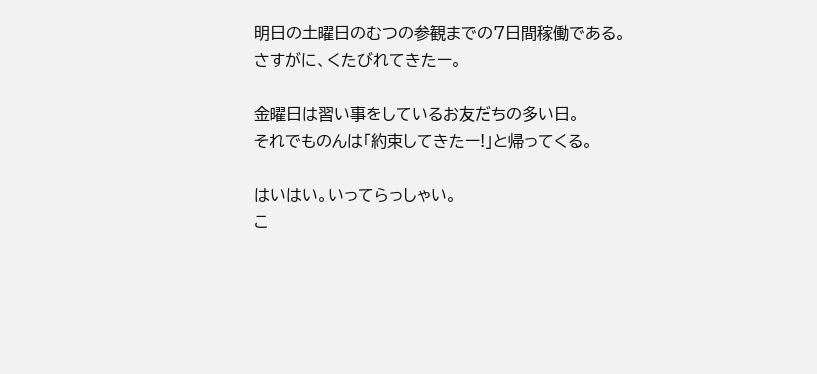明日の土曜日のむつの参観までの7日間稼働である。
さすがに、くたびれてきたー。

金曜日は習い事をしているお友だちの多い日。
それでものんは「約束してきたー!」と帰ってくる。

はいはい。いってらっしゃい。
こ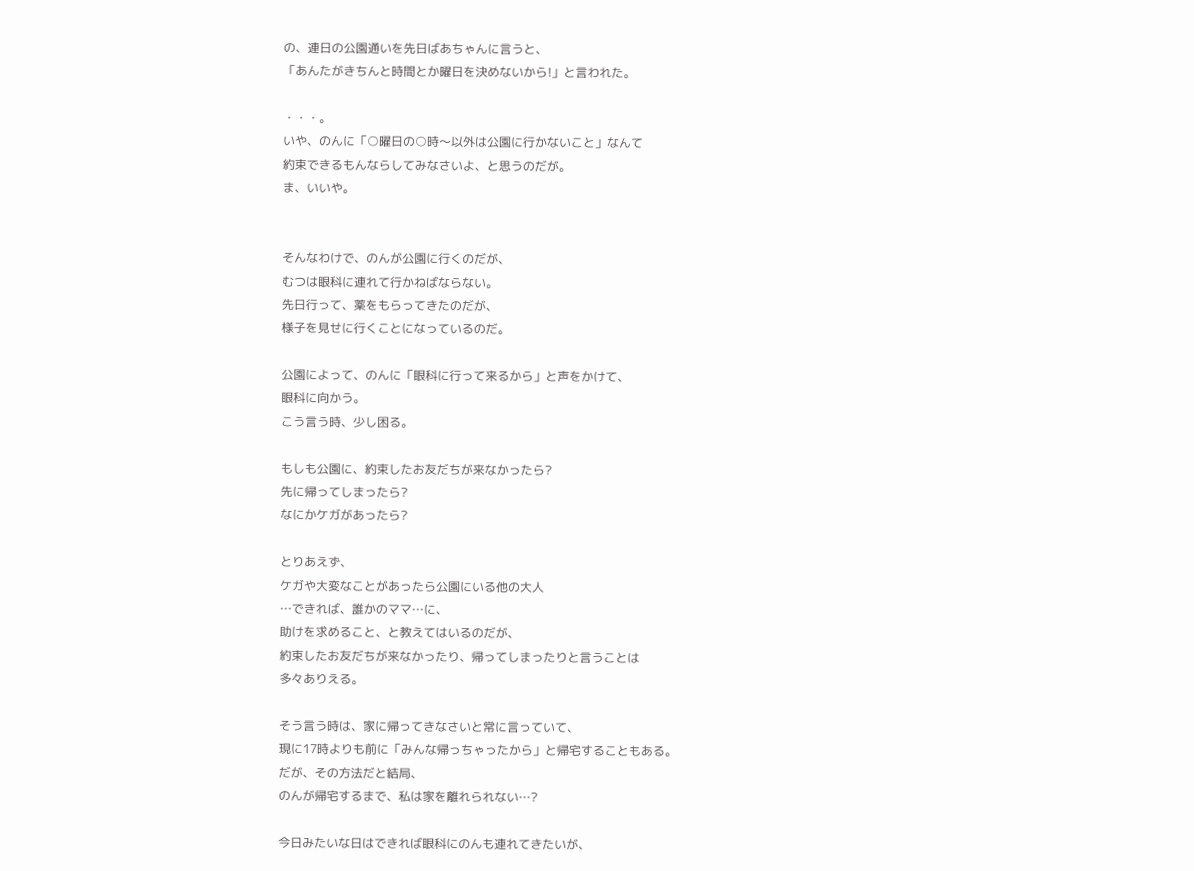の、連日の公園通いを先日ばあちゃんに言うと、
「あんたがきちんと時間とか曜日を決めないから!」と言われた。

・・・。
いや、のんに「○曜日の○時〜以外は公園に行かないこと」なんて
約束できるもんならしてみなさいよ、と思うのだが。
ま、いいや。


そんなわけで、のんが公園に行くのだが、
むつは眼科に連れて行かねばならない。
先日行って、薬をもらってきたのだが、
様子を見せに行くことになっているのだ。

公園によって、のんに「眼科に行って来るから」と声をかけて、
眼科に向かう。
こう言う時、少し困る。

もしも公園に、約束したお友だちが来なかったら?
先に帰ってしまったら?
なにかケガがあったら?

とりあえず、
ケガや大変なことがあったら公園にいる他の大人
…できれば、誰かのママ…に、
助けを求めること、と教えてはいるのだが、
約束したお友だちが来なかったり、帰ってしまったりと言うことは
多々ありえる。

そう言う時は、家に帰ってきなさいと常に言っていて、
現に17時よりも前に「みんな帰っちゃったから」と帰宅することもある。
だが、その方法だと結局、
のんが帰宅するまで、私は家を離れられない…?

今日みたいな日はできれば眼科にのんも連れてきたいが、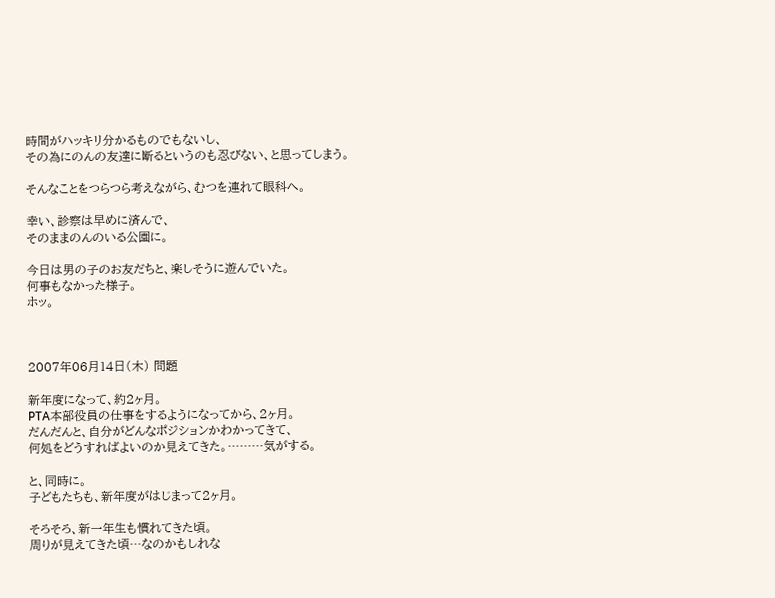時間がハッキリ分かるものでもないし、
その為にのんの友達に断るというのも忍びない、と思ってしまう。

そんなことをつらつら考えながら、むつを連れて眼科へ。

幸い、診察は早めに済んで、
そのままのんのいる公園に。

今日は男の子のお友だちと、楽しそうに遊んでいた。
何事もなかった様子。
ホッ。



2007年06月14日(木) 問題

新年度になって、約2ヶ月。
PTA本部役員の仕事をするようになってから、2ヶ月。
だんだんと、自分がどんなポジションかわかってきて、
何処をどうすればよいのか見えてきた。………気がする。

と、同時に。
子どもたちも、新年度がはじまって2ヶ月。

そろそろ、新一年生も慣れてきた頃。
周りが見えてきた頃…なのかもしれな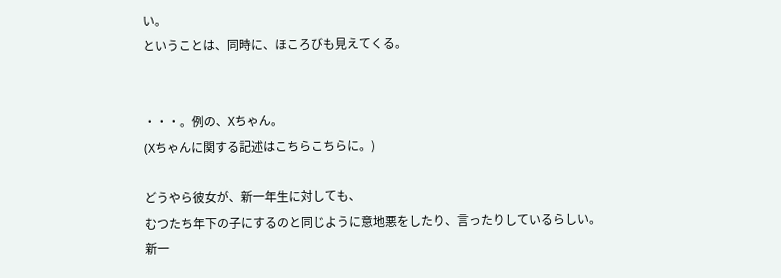い。
ということは、同時に、ほころびも見えてくる。


・・・。例の、Xちゃん。
(Xちゃんに関する記述はこちらこちらに。)

どうやら彼女が、新一年生に対しても、
むつたち年下の子にするのと同じように意地悪をしたり、言ったりしているらしい。
新一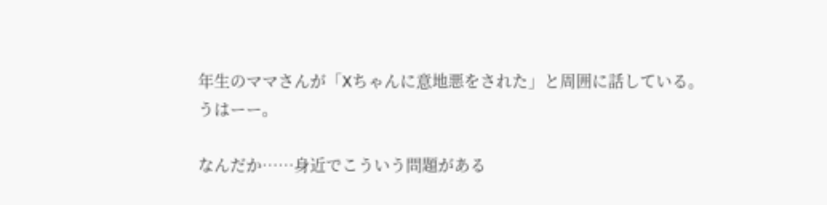年生のママさんが「Xちゃんに意地悪をされた」と周囲に話している。
うはーー。

なんだか……身近でこういう問題がある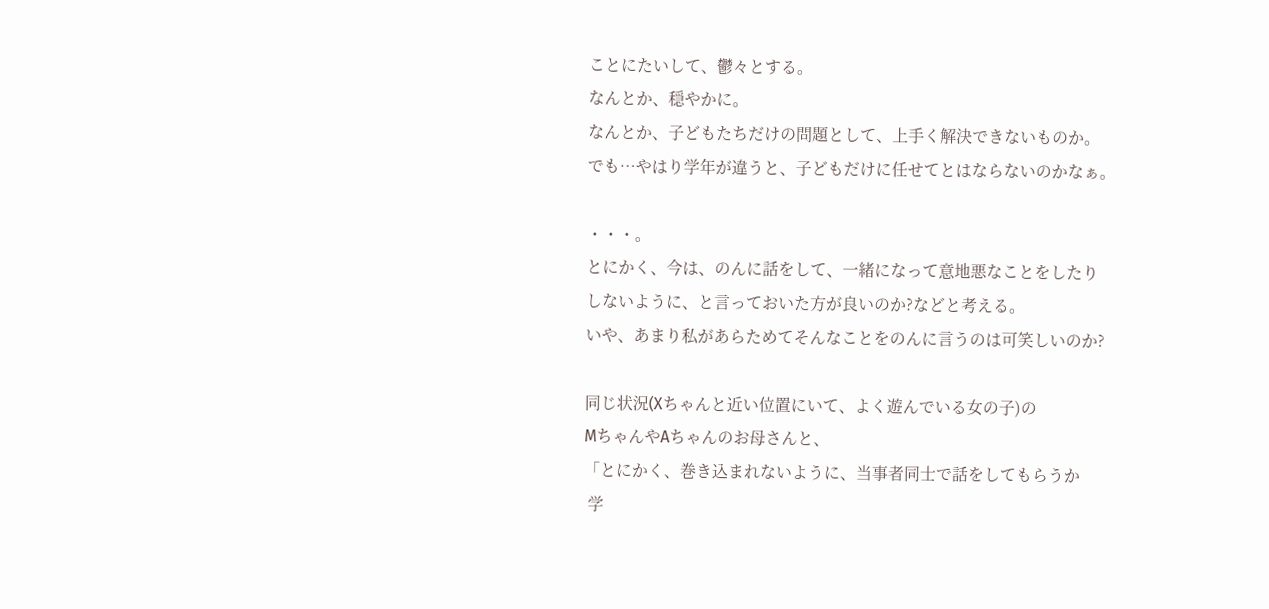ことにたいして、鬱々とする。
なんとか、穏やかに。
なんとか、子どもたちだけの問題として、上手く解決できないものか。
でも…やはり学年が違うと、子どもだけに任せてとはならないのかなぁ。

・・・。
とにかく、今は、のんに話をして、一緒になって意地悪なことをしたり
しないように、と言っておいた方が良いのか?などと考える。
いや、あまり私があらためてそんなことをのんに言うのは可笑しいのか?

同じ状況(Xちゃんと近い位置にいて、よく遊んでいる女の子)の
MちゃんやAちゃんのお母さんと、
「とにかく、巻き込まれないように、当事者同士で話をしてもらうか
 学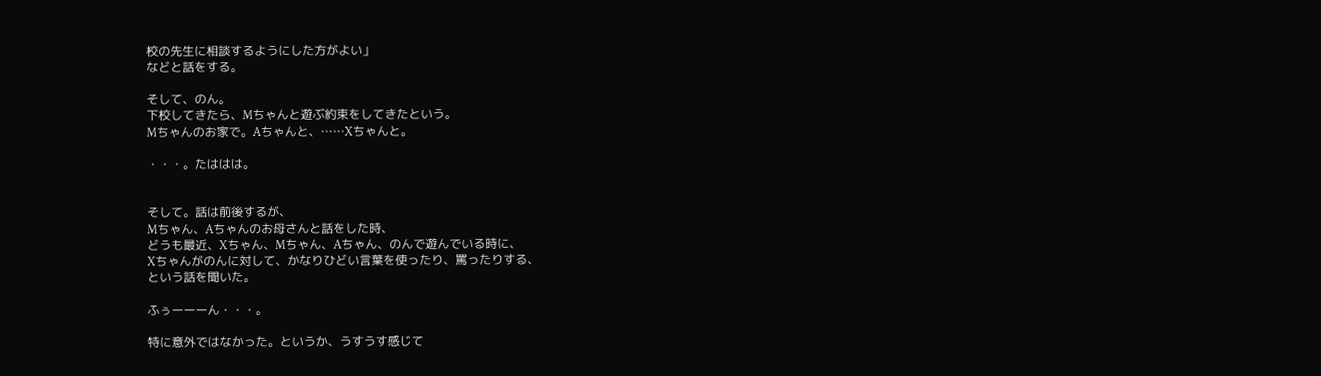校の先生に相談するようにした方がよい」
などと話をする。

そして、のん。
下校してきたら、Mちゃんと遊ぶ約束をしてきたという。
Mちゃんのお家で。Aちゃんと、……Xちゃんと。

・・・。たははは。


そして。話は前後するが、
Mちゃん、Aちゃんのお母さんと話をした時、
どうも最近、Xちゃん、Mちゃん、Aちゃん、のんで遊んでいる時に、
Xちゃんがのんに対して、かなりひどい言葉を使ったり、罵ったりする、
という話を聞いた。

ふぅーーーん・・・。

特に意外ではなかった。というか、うすうす感じて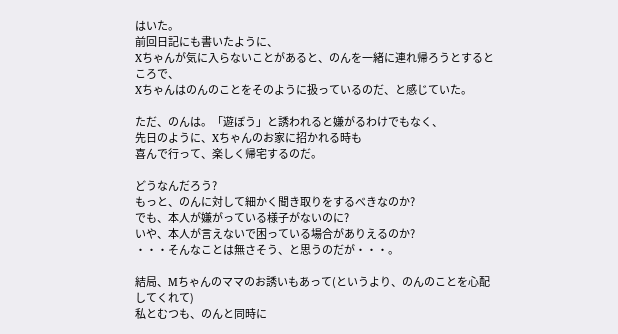はいた。
前回日記にも書いたように、
Xちゃんが気に入らないことがあると、のんを一緒に連れ帰ろうとするところで、
Xちゃんはのんのことをそのように扱っているのだ、と感じていた。

ただ、のんは。「遊ぼう」と誘われると嫌がるわけでもなく、
先日のように、Xちゃんのお家に招かれる時も
喜んで行って、楽しく帰宅するのだ。

どうなんだろう?
もっと、のんに対して細かく聞き取りをするべきなのか?
でも、本人が嫌がっている様子がないのに?
いや、本人が言えないで困っている場合がありえるのか?
・・・そんなことは無さそう、と思うのだが・・・。

結局、Mちゃんのママのお誘いもあって(というより、のんのことを心配してくれて)
私とむつも、のんと同時に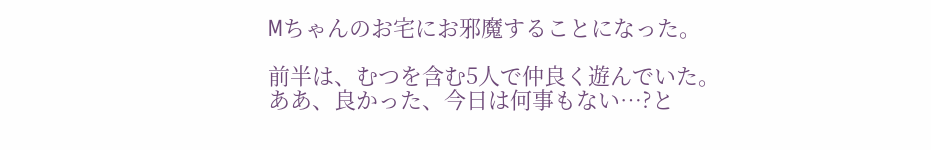Mちゃんのお宅にお邪魔することになった。

前半は、むつを含む5人で仲良く遊んでいた。
ああ、良かった、今日は何事もない…?と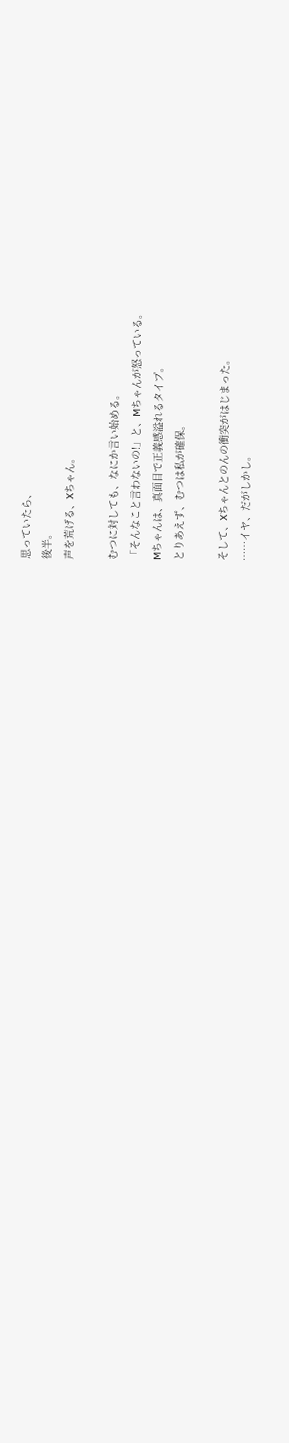思っていたら、
後半。
声を荒げる、Xちゃん。

むつに対しても、なにか言い始める。
「そんなこと言わないの!」と、Mちゃんが怒っている。
Mちゃんは、真面目で正義感溢れるタイプ。
とりあえず、むつは私が確保。

そして、Xちゃんとのんの衝突がはじまった。
……イヤ、だがしかし。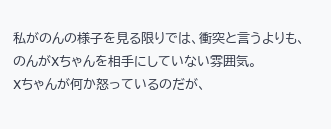私がのんの様子を見る限りでは、衝突と言うよりも、
のんがXちゃんを相手にしていない雰囲気。
Xちゃんが何か怒っているのだが、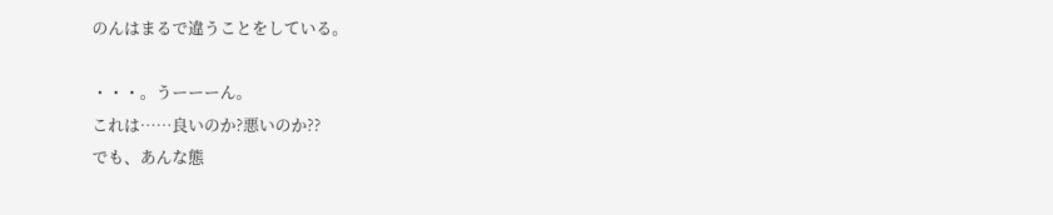のんはまるで違うことをしている。

・・・。うーーーん。
これは……良いのか?悪いのか??
でも、あんな態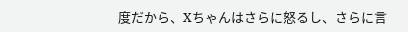度だから、Xちゃんはさらに怒るし、さらに言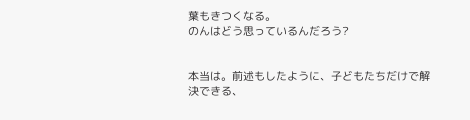葉もきつくなる。
のんはどう思っているんだろう?


本当は。前述もしたように、子どもたちだけで解決できる、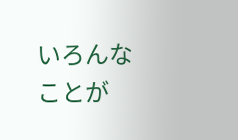いろんなことが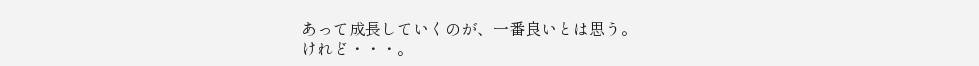あって成長していくのが、一番良いとは思う。
けれど・・・。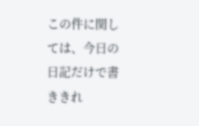この件に関しては、今日の日記だけで書ききれ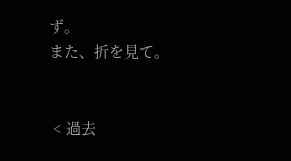ず。
また、折を見て。


 < 過去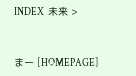INDEX  未来 >


まー [HOMEPAGE]